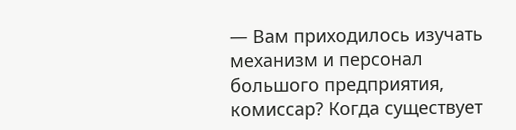— Вам приходилось изучать механизм и персонал большого предприятия, комиссар? Когда существует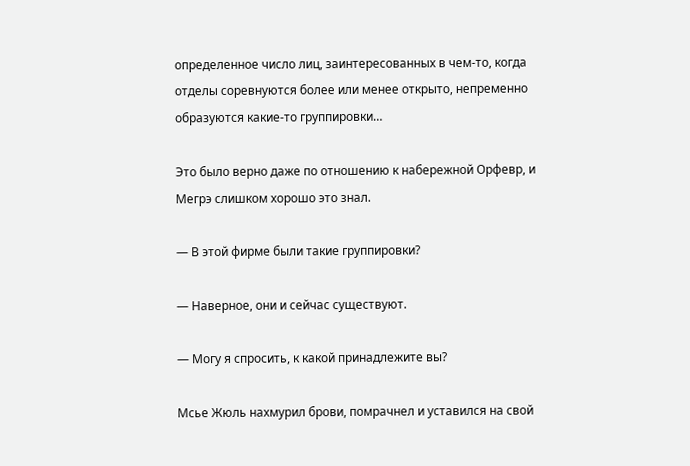определенное число лиц, заинтересованных в чем-то, когда отделы соревнуются более или менее открыто, непременно образуются какие-то группировки…

Это было верно даже по отношению к набережной Орфевр, и Мегрэ слишком хорошо это знал.

— В этой фирме были такие группировки?

— Наверное, они и сейчас существуют.

— Могу я спросить, к какой принадлежите вы?

Мсье Жюль нахмурил брови, помрачнел и уставился на свой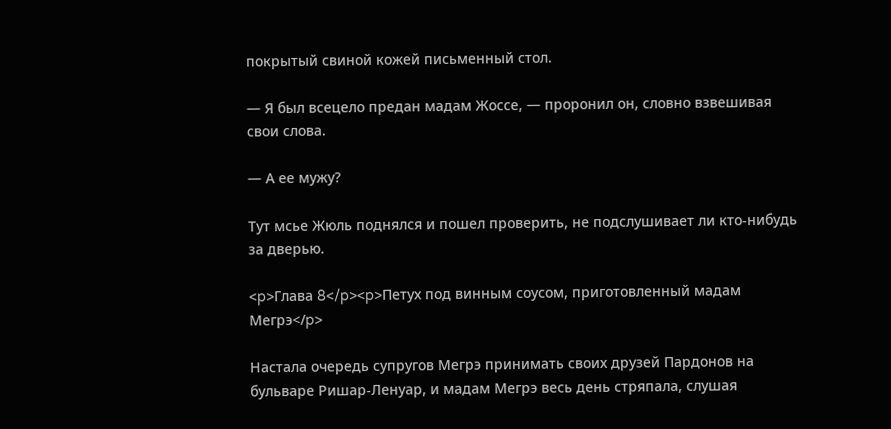покрытый свиной кожей письменный стол.

— Я был всецело предан мадам Жоссе, — проронил он, словно взвешивая свои слова.

— А ее мужу?

Тут мсье Жюль поднялся и пошел проверить, не подслушивает ли кто-нибудь за дверью.

<p>Глава 8</p><p>Петух под винным соусом, приготовленный мадам Мегрэ</p>

Настала очередь супругов Мегрэ принимать своих друзей Пардонов на бульваре Ришар-Ленуар, и мадам Мегрэ весь день стряпала, слушая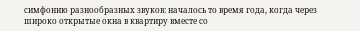симфонию разнообразных звуков: началось то время года, когда через широко открытые окна в квартиру вместе со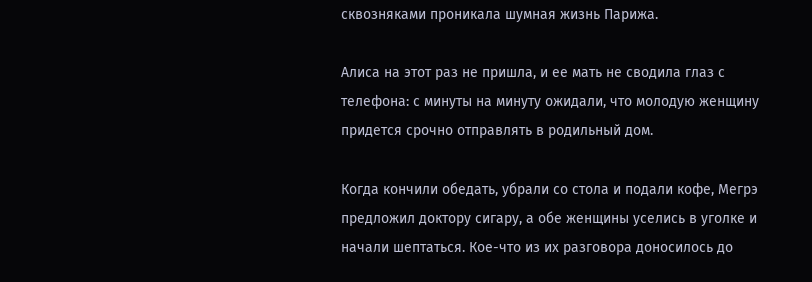сквозняками проникала шумная жизнь Парижа.

Алиса на этот раз не пришла, и ее мать не сводила глаз с телефона: с минуты на минуту ожидали, что молодую женщину придется срочно отправлять в родильный дом.

Когда кончили обедать, убрали со стола и подали кофе, Мегрэ предложил доктору сигару, а обе женщины уселись в уголке и начали шептаться. Кое-что из их разговора доносилось до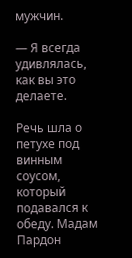мужчин.

— Я всегда удивлялась, как вы это делаете.

Речь шла о петухе под винным соусом, который подавался к обеду. Мадам Пардон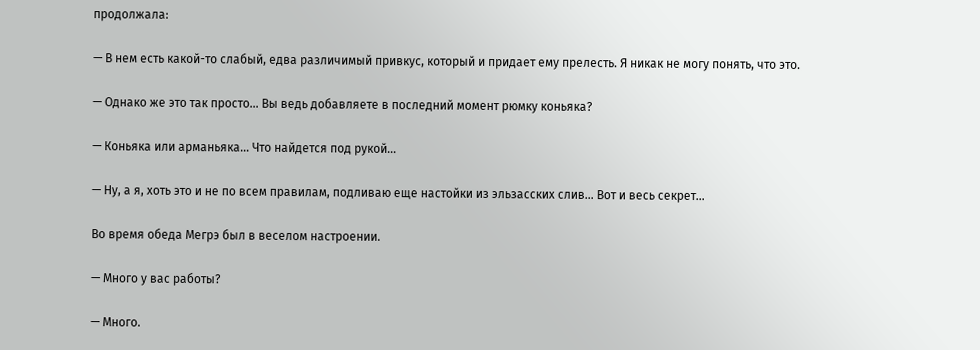продолжала:

— В нем есть какой-то слабый, едва различимый привкус, который и придает ему прелесть. Я никак не могу понять, что это.

— Однако же это так просто… Вы ведь добавляете в последний момент рюмку коньяка?

— Коньяка или арманьяка… Что найдется под рукой…

— Ну, а я, хоть это и не по всем правилам, подливаю еще настойки из эльзасских слив… Вот и весь секрет…

Во время обеда Мегрэ был в веселом настроении.

— Много у вас работы?

— Много.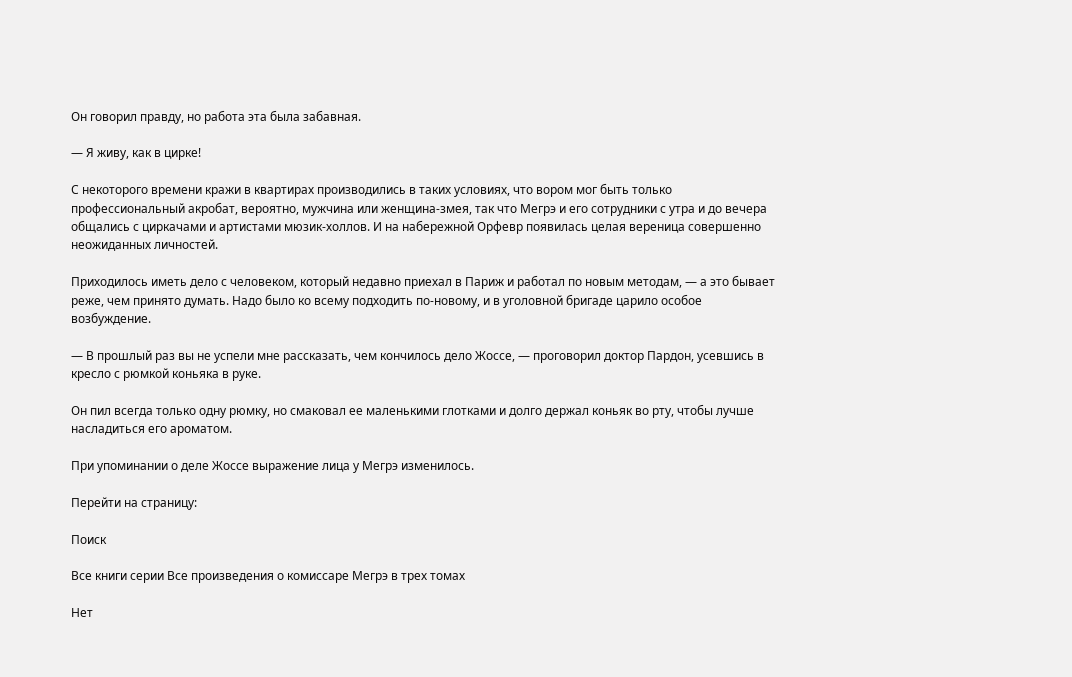Он говорил правду, но работа эта была забавная.

— Я живу, как в цирке!

С некоторого времени кражи в квартирах производились в таких условиях, что вором мог быть только профессиональный акробат, вероятно, мужчина или женщина-змея, так что Мегрэ и его сотрудники с утра и до вечера общались с циркачами и артистами мюзик-холлов. И на набережной Орфевр появилась целая вереница совершенно неожиданных личностей.

Приходилось иметь дело с человеком, который недавно приехал в Париж и работал по новым методам, — а это бывает реже, чем принято думать. Надо было ко всему подходить по-новому, и в уголовной бригаде царило особое возбуждение.

— В прошлый раз вы не успели мне рассказать, чем кончилось дело Жоссе, — проговорил доктор Пардон, усевшись в кресло с рюмкой коньяка в руке.

Он пил всегда только одну рюмку, но смаковал ее маленькими глотками и долго держал коньяк во рту, чтобы лучше насладиться его ароматом.

При упоминании о деле Жоссе выражение лица у Мегрэ изменилось.

Перейти на страницу:

Поиск

Все книги серии Все произведения о комиссаре Мегрэ в трех томах

Нет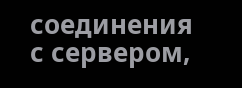соединения с сервером,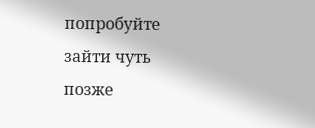попробуйте зайти чуть позже